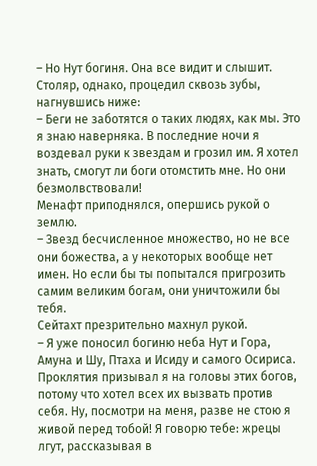– Но Нут богиня. Она все видит и слышит. Столяр, однако, процедил сквозь зубы, нагнувшись ниже:
– Беги не заботятся о таких людях, как мы. Это я знаю наверняка. В последние ночи я воздевал руки к звездам и грозил им. Я хотел знать, смогут ли боги отомстить мне. Но они безмолвствовали!
Менафт приподнялся, опершись рукой о землю.
– Звезд бесчисленное множество, но не все они божества, а у некоторых вообще нет имен. Но если бы ты попытался пригрозить самим великим богам, они уничтожили бы тебя.
Сейтахт презрительно махнул рукой.
– Я уже поносил богиню неба Нут и Гора, Амуна и Шу, Птаха и Исиду и самого Осириса. Проклятия призывал я на головы этих богов, потому что хотел всех их вызвать против себя. Ну, посмотри на меня, разве не стою я живой перед тобой! Я говорю тебе: жрецы лгут, рассказывая в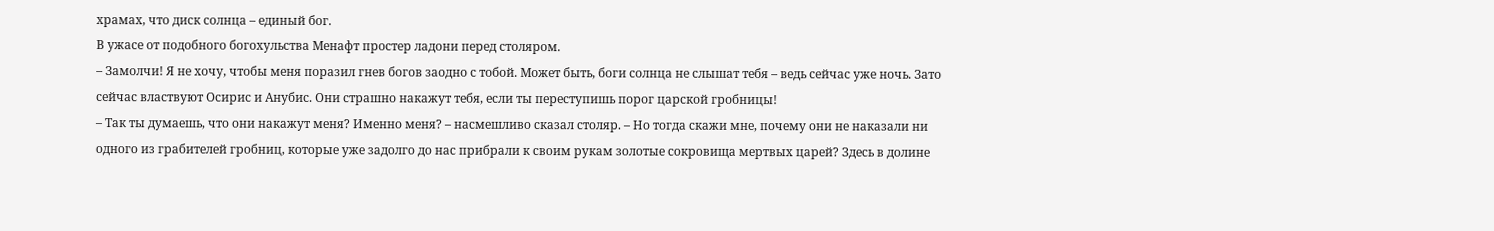храмах, что диск солнца – единый бог.
В ужасе от подобного богохульства Менафт простер ладони перед столяром.
– Замолчи! Я не хочу, чтобы меня поразил гнев богов заодно с тобой. Может быть, боги солнца не слышат тебя – ведь сейчас уже ночь. Зато сейчас властвуют Осирис и Анубис. Они страшно накажут тебя, если ты переступишь порог царской гробницы!
– Так ты думаешь, что они накажут меня? Именно меня? – насмешливо сказал столяр. – Но тогда скажи мне, почему они не наказали ни одного из грабителей гробниц, которые уже задолго до нас прибрали к своим рукам золотые сокровища мертвых царей? Здесь в долине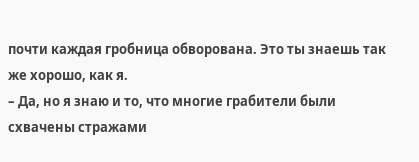почти каждая гробница обворована. Это ты знаешь так же хорошо, как я.
– Да, но я знаю и то, что многие грабители были схвачены стражами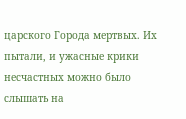царского Города мертвых. Их пытали, и ужасные крики несчастных можно было слышать на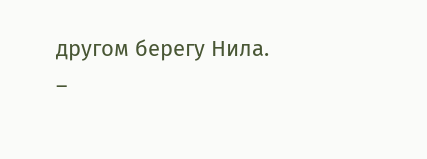другом берегу Нила.
–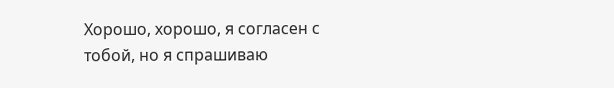Хорошо, хорошо, я согласен с тобой, но я спрашиваю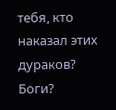тебя, кто наказал этих дураков? Боги?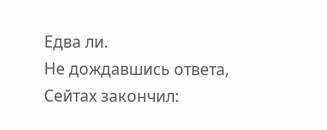Едва ли.
Не дождавшись ответа, Сейтах закончил: